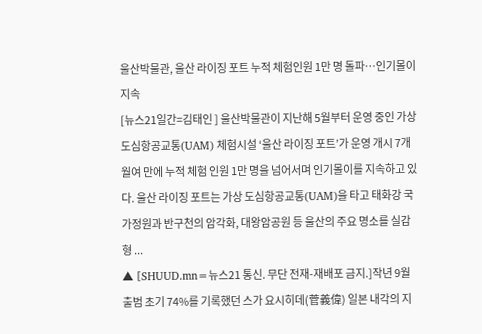울산박물관, 울산 라이징 포트 누적 체험인원 1만 명 돌파…인기몰이 지속
[뉴스21일간=김태인 ] 울산박물관이 지난해 5월부터 운영 중인 가상 도심항공교통(UAM) 체험시설 ‘울산 라이징 포트’가 운영 개시 7개월여 만에 누적 체험 인원 1만 명을 넘어서며 인기몰이를 지속하고 있다. 울산 라이징 포트는 가상 도심항공교통(UAM)을 타고 태화강 국가정원과 반구천의 암각화, 대왕암공원 등 울산의 주요 명소를 실감형 ...
▲ [SHUUD.mn=뉴스21 통신. 무단 전재-재배포 금지.]작년 9월 출범 초기 74%를 기록했던 스가 요시히데(菅義偉) 일본 내각의 지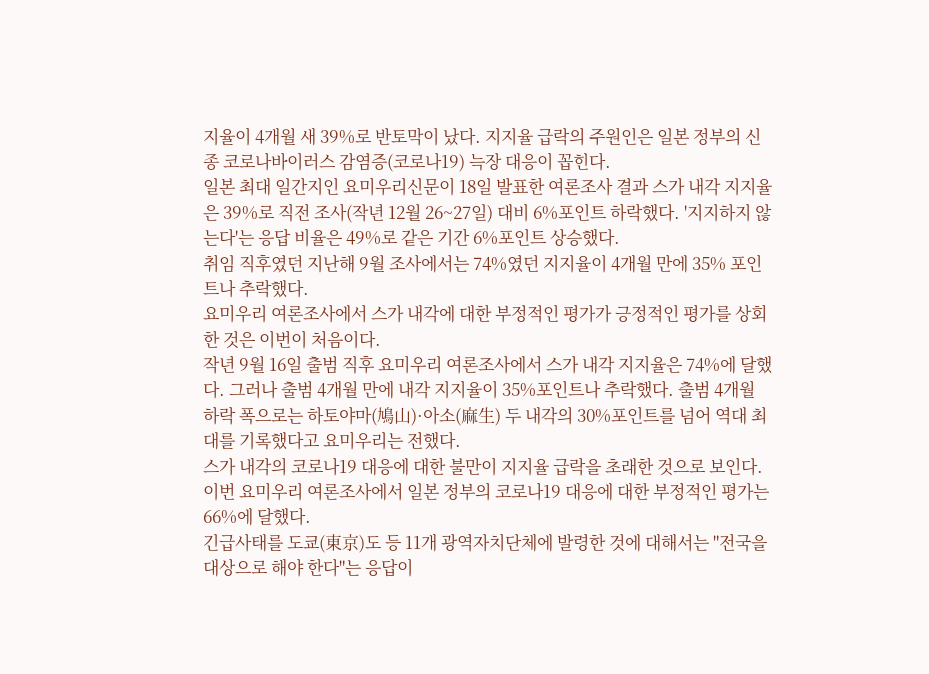지율이 4개월 새 39%로 반토막이 났다. 지지율 급락의 주원인은 일본 정부의 신종 코로나바이러스 감염증(코로나19) 늑장 대응이 꼽힌다.
일본 최대 일간지인 요미우리신문이 18일 발표한 여론조사 결과 스가 내각 지지율은 39%로 직전 조사(작년 12월 26~27일) 대비 6%포인트 하락했다. '지지하지 않는다'는 응답 비율은 49%로 같은 기간 6%포인트 상승했다.
취임 직후였던 지난해 9월 조사에서는 74%였던 지지율이 4개월 만에 35% 포인트나 추락했다.
요미우리 여론조사에서 스가 내각에 대한 부정적인 평가가 긍정적인 평가를 상회한 것은 이번이 처음이다.
작년 9월 16일 출범 직후 요미우리 여론조사에서 스가 내각 지지율은 74%에 달했다. 그러나 출범 4개월 만에 내각 지지율이 35%포인트나 추락했다. 출범 4개월 하락 폭으로는 하토야마(鳩山)·아소(麻生) 두 내각의 30%포인트를 넘어 역대 최대를 기록했다고 요미우리는 전했다.
스가 내각의 코로나19 대응에 대한 불만이 지지율 급락을 초래한 것으로 보인다.
이번 요미우리 여론조사에서 일본 정부의 코로나19 대응에 대한 부정적인 평가는 66%에 달했다.
긴급사태를 도쿄(東京)도 등 11개 광역자치단체에 발령한 것에 대해서는 "전국을 대상으로 해야 한다"는 응답이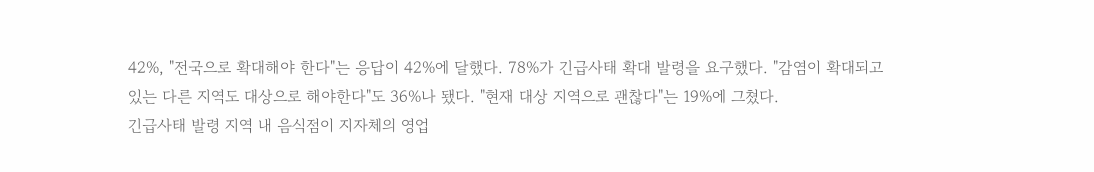42%, "전국으로 확대해야 한다"는 응답이 42%에 달했다. 78%가 긴급사태 확대 발령을 요구했다. "감염이 확대되고 있는 다른 지역도 대상으로 해야한다"도 36%나 됐다. "현재 대상 지역으로 괜찮다"는 19%에 그쳤다.
긴급사태 발령 지역 내 음식점이 지자체의 영업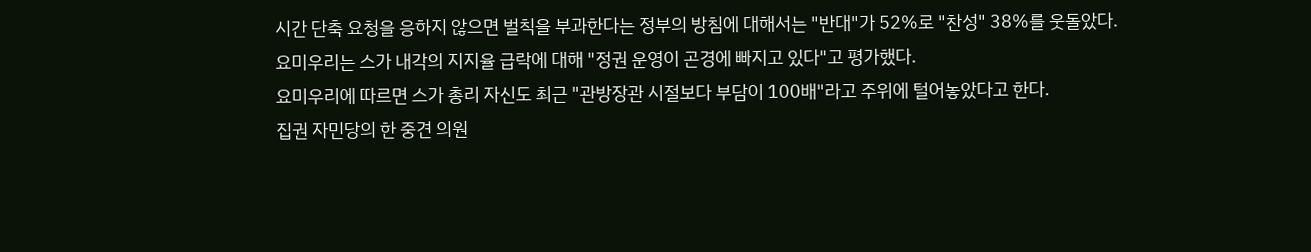시간 단축 요청을 응하지 않으면 벌칙을 부과한다는 정부의 방침에 대해서는 "반대"가 52%로 "찬성" 38%를 웃돌았다.
요미우리는 스가 내각의 지지율 급락에 대해 "정권 운영이 곤경에 빠지고 있다"고 평가했다.
요미우리에 따르면 스가 총리 자신도 최근 "관방장관 시절보다 부담이 100배"라고 주위에 털어놓았다고 한다.
집권 자민당의 한 중견 의원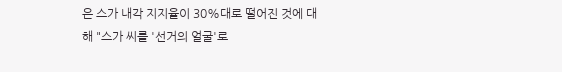은 스가 내각 지지율이 30%대로 떨어진 것에 대해 "스가 씨를 '선거의 얼굴'로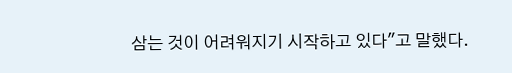삼는 것이 어려워지기 시작하고 있다"고 말했다.